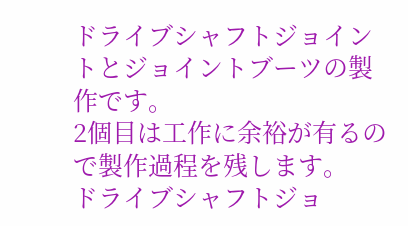ドライブシャフトジョイントとジョイントブーツの製作です。
2個目は工作に余裕が有るので製作過程を残します。
ドライブシャフトジョ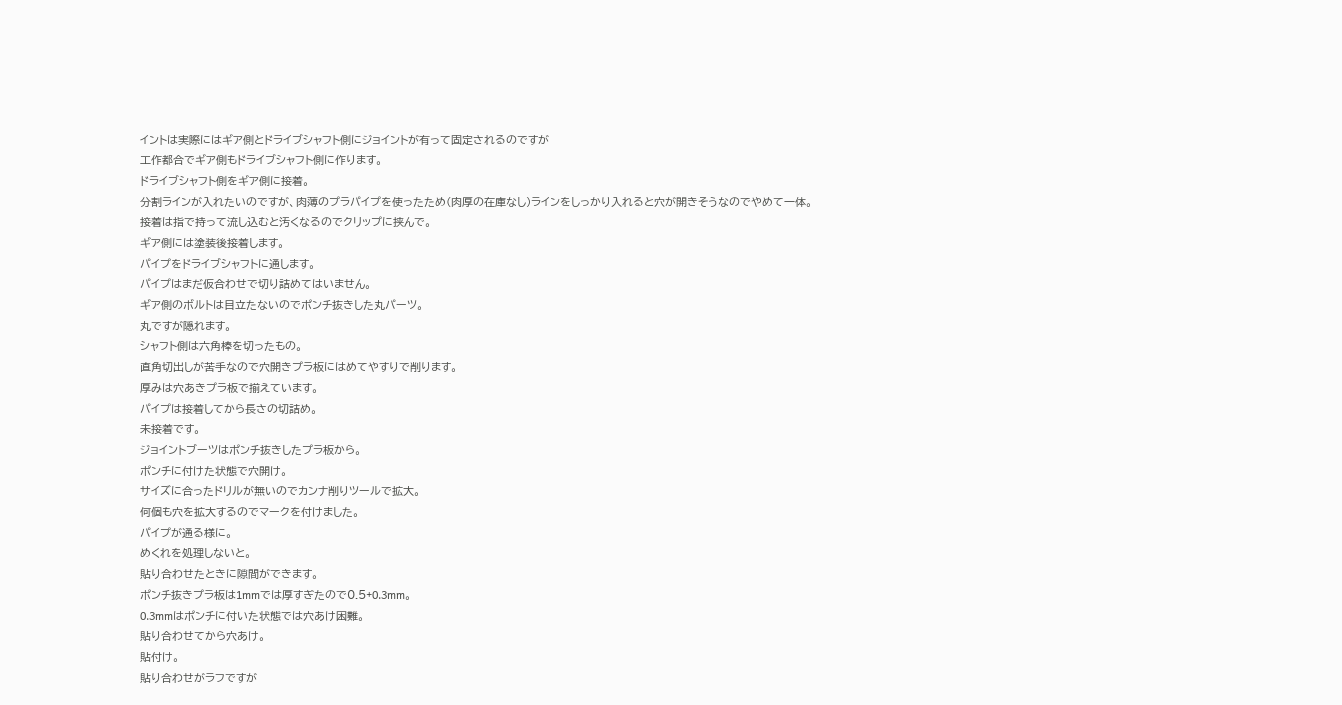イントは実際にはギア側とドライブシャフト側にジョイントが有って固定されるのですが
工作都合でギア側もドライブシャフト側に作ります。
ドライブシャフト側をギア側に接着。
分割ラインが入れたいのですが、肉薄のプラパイプを使ったため(肉厚の在庫なし)ラインをしっかり入れると穴が開きそうなのでやめて一体。
接着は指で持って流し込むと汚くなるのでクリップに挟んで。
ギア側には塗装後接着します。
パイプをドライブシャフトに通します。
パイプはまだ仮合わせで切り詰めてはいません。
ギア側のボルトは目立たないのでポンチ抜きした丸パーツ。
丸ですが隠れます。
シャフト側は六角棒を切ったもの。
直角切出しが苦手なので穴開きプラ板にはめてやすりで削ります。
厚みは穴あきプラ板で揃えています。
パイプは接着してから長さの切詰め。
未接着です。
ジョイントブーツはポンチ抜きしたプラ板から。
ポンチに付けた状態で穴開け。
サイズに合ったドリルが無いのでカンナ削りツールで拡大。
何個も穴を拡大するのでマークを付けました。
パイプが通る様に。
めくれを処理しないと。
貼り合わせたときに隙間ができます。
ポンチ抜きプラ板は1mmでは厚すぎたので0.5+0.3mm。
0.3mmはポンチに付いた状態では穴あけ困難。
貼り合わせてから穴あけ。
貼付け。
貼り合わせがラフですが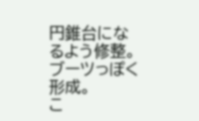円錐台になるよう修整。
ブーツっぽく形成。
こ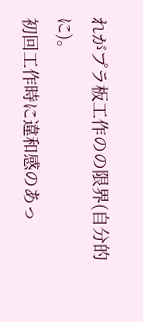れがプラ板工作のの限界(自分的に)。
初回工作時に違和感のあっ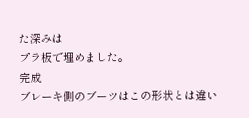た深みは
プラ板で埋めました。
完成
ブレーキ側のブーツはこの形状とは違い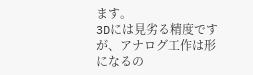ます。
3Dには見劣る精度ですが、アナログ工作は形になるの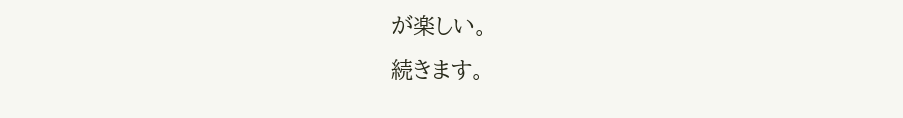が楽しい。
続きます。